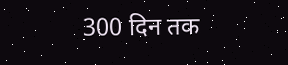300 दिन तक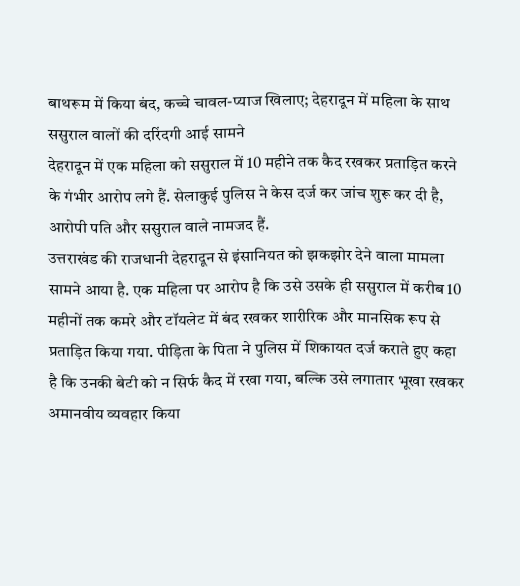बाथरूम में किया बंद, कच्चे चावल-प्याज खिलाए; देहरादून में महिला के साथ ससुराल वालों की दरिंदगी आई सामने
देहरादून में एक महिला को ससुराल में 10 महीने तक कैद रखकर प्रताड़ित करने के गंभीर आरोप लगे हैं. सेलाकुई पुलिस ने केस दर्ज कर जांच शुरू कर दी है, आरोपी पति और ससुराल वाले नामजद हैं.
उत्तराखंड की राजधानी देहरादून से इंसानियत को झकझोर देने वाला मामला सामने आया है. एक महिला पर आरोप है कि उसे उसके ही ससुराल में करीब 10 महीनों तक कमरे और टॉयलेट में बंद रखकर शारीरिक और मानसिक रूप से प्रताड़ित किया गया. पीड़िता के पिता ने पुलिस में शिकायत दर्ज कराते हुए कहा है कि उनकी बेटी को न सिर्फ कैद में रखा गया, बल्कि उसे लगातार भूखा रखकर अमानवीय व्यवहार किया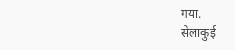गया.
सेलाकुई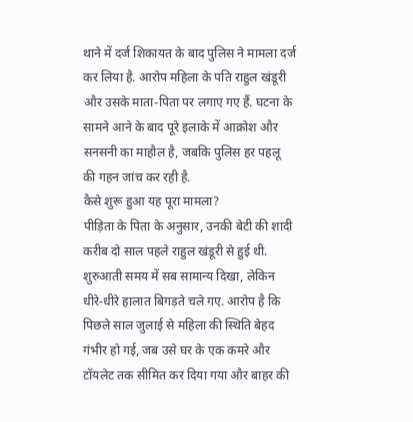थाने में दर्ज शिकायत के बाद पुलिस ने मामला दर्ज कर लिया है. आरोप महिला के पति राहुल खंडूरी और उसके माता-पिता पर लगाए गए हैं. घटना के सामने आने के बाद पूरे इलाके में आक्रोश और सनसनी का माहौल है, जबकि पुलिस हर पहलू की गहन जांच कर रही है.
कैसे शुरू हुआ यह पूरा मामला?
पीड़िता के पिता के अनुसार, उनकी बेटी की शादी करीब दो साल पहले राहुल खंडूरी से हुई थी. शुरुआती समय में सब सामान्य दिखा, लेकिन धीरे-धीरे हालात बिगड़ते चले गए. आरोप है कि पिछले साल जुलाई से महिला की स्थिति बेहद गंभीर हो गई, जब उसे घर के एक कमरे और टॉयलेट तक सीमित कर दिया गया और बाहर की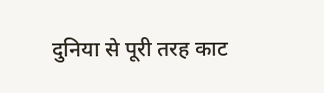दुनिया से पूरी तरह काट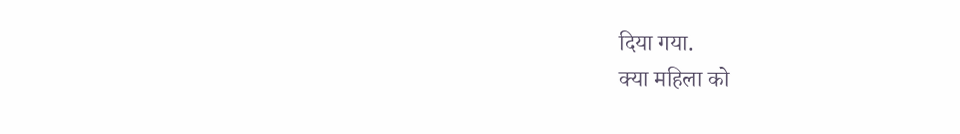दिया गया.
क्या महिला को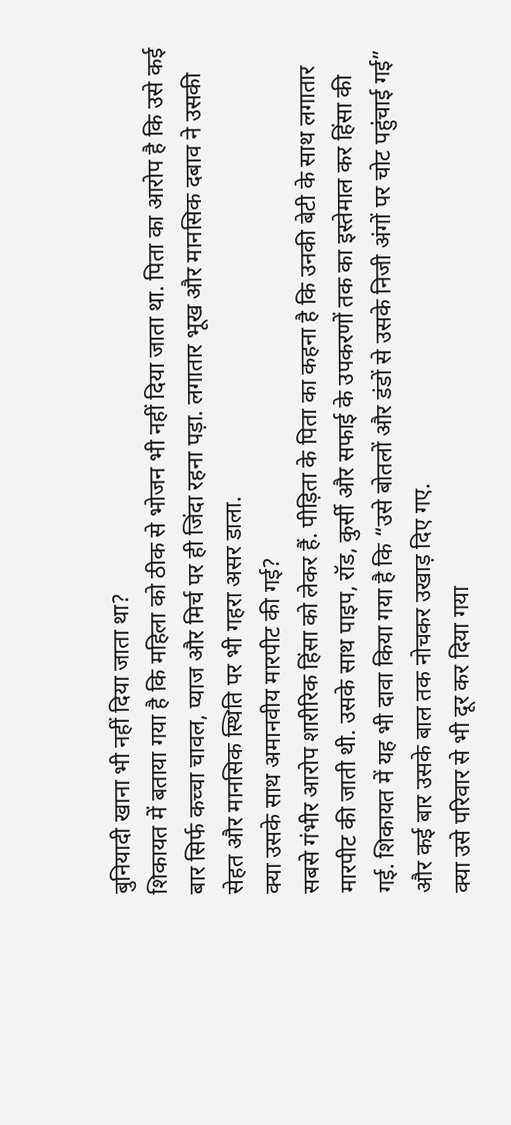बुनियादी खाना भी नहीं दिया जाता था?
शिकायत में बताया गया है कि महिला को ठीक से भोजन भी नहीं दिया जाता था. पिता का आरोप है कि उसे कई बार सिर्फ कच्चा चावल, प्याज और मिर्च पर ही जिंदा रहना पड़ा. लगातार भूख और मानसिक दबाव ने उसकी सेहत और मानसिक स्थिति पर भी गहरा असर डाला.
क्या उसके साथ अमानवीय मारपीट की गई?
सबसे गंभीर आरोप शारीरिक हिंसा को लेकर हैं. पीड़िता के पिता का कहना है कि उनकी बेटी के साथ लगातार मारपीट की जाती थी. उसके साथ पाइप, रॉड, कुर्सी और सफाई के उपकरणों तक का इस्तेमाल कर हिंसा की गई. शिकायत में यह भी दावा किया गया है कि “उसे बोतलों और डंडों से उसके निजी अंगों पर चोट पहुंचाई गई” और कई बार उसके बाल तक नोचकर उखाड़ दिए गए.
क्या उसे परिवार से भी दूर कर दिया गया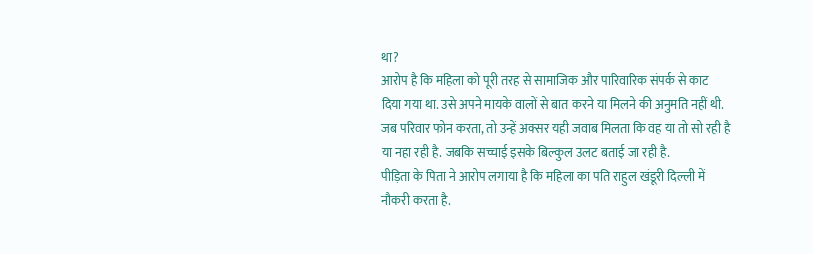था?
आरोप है कि महिला को पूरी तरह से सामाजिक और पारिवारिक संपर्क से काट दिया गया था. उसे अपने मायके वालों से बात करने या मिलने की अनुमति नहीं थी. जब परिवार फोन करता, तो उन्हें अक्सर यही जवाब मिलता कि वह या तो सो रही है या नहा रही है. जबकि सच्चाई इसके बिल्कुल उलट बताई जा रही है.
पीड़िता के पिता ने आरोप लगाया है कि महिला का पति राहुल खंडूरी दिल्ली में नौकरी करता है.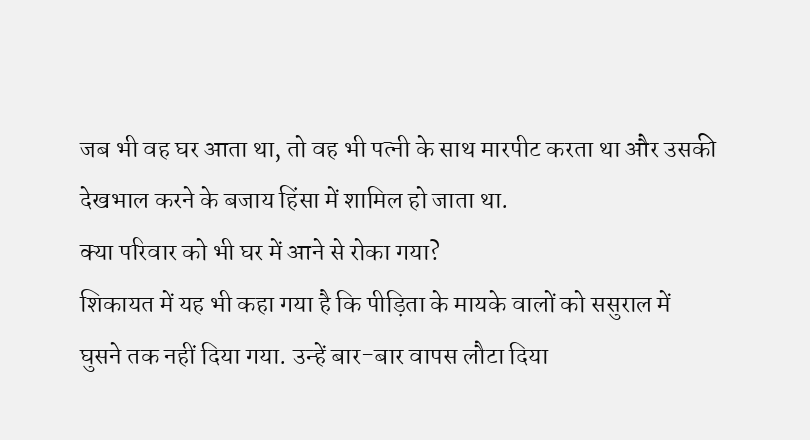जब भी वह घर आता था, तो वह भी पत्नी के साथ मारपीट करता था और उसकी देखभाल करने के बजाय हिंसा में शामिल हो जाता था.
क्या परिवार को भी घर में आने से रोका गया?
शिकायत में यह भी कहा गया है कि पीड़िता के मायके वालों को ससुराल में घुसने तक नहीं दिया गया. उन्हें बार-बार वापस लौटा दिया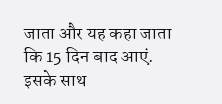जाता और यह कहा जाता कि 15 दिन बाद आएं. इसके साथ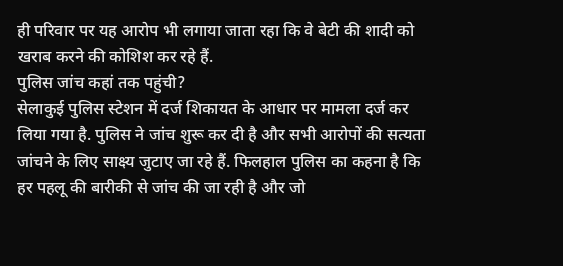ही परिवार पर यह आरोप भी लगाया जाता रहा कि वे बेटी की शादी को खराब करने की कोशिश कर रहे हैं.
पुलिस जांच कहां तक पहुंची?
सेलाकुई पुलिस स्टेशन में दर्ज शिकायत के आधार पर मामला दर्ज कर लिया गया है. पुलिस ने जांच शुरू कर दी है और सभी आरोपों की सत्यता जांचने के लिए साक्ष्य जुटाए जा रहे हैं. फिलहाल पुलिस का कहना है कि हर पहलू की बारीकी से जांच की जा रही है और जो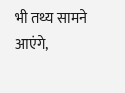भी तथ्य सामने आएंगे,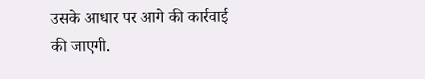उसके आधार पर आगे की कार्रवाई की जाएगी.